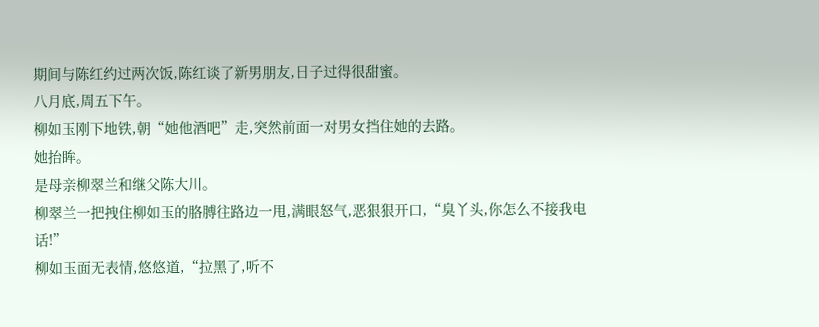期间与陈红约过两次饭,陈红谈了新男朋友,日子过得很甜蜜。
八月底,周五下午。
柳如玉刚下地铁,朝“她他酒吧”走,突然前面一对男女挡住她的去路。
她抬眸。
是母亲柳翠兰和继父陈大川。
柳翠兰一把拽住柳如玉的胳膊往路边一甩,满眼怒气,恶狠狠开口,“臭丫头,你怎么不接我电话!”
柳如玉面无表情,悠悠道,“拉黑了,听不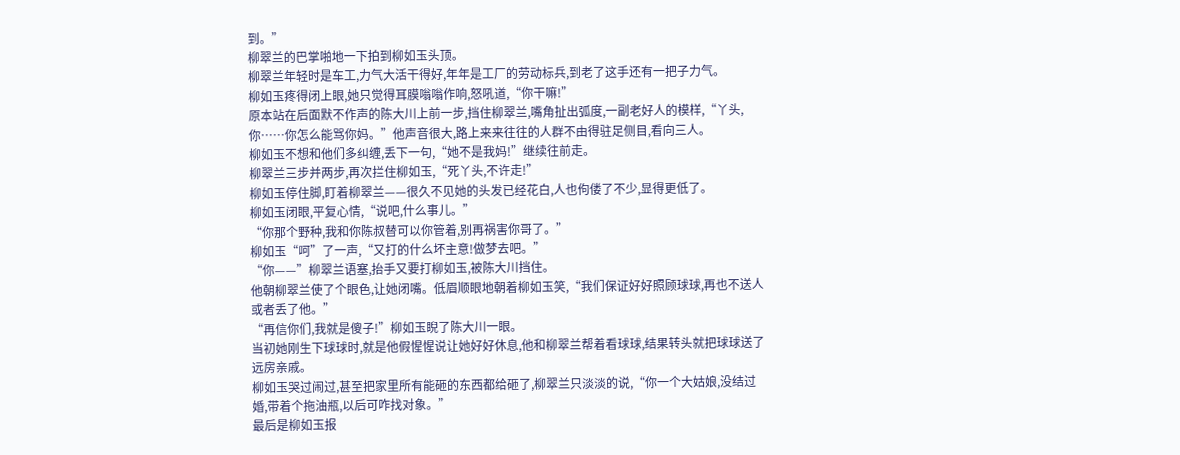到。”
柳翠兰的巴掌啪地一下拍到柳如玉头顶。
柳翠兰年轻时是车工,力气大活干得好,年年是工厂的劳动标兵,到老了这手还有一把子力气。
柳如玉疼得闭上眼,她只觉得耳膜嗡嗡作响,怒吼道,“你干嘛!”
原本站在后面默不作声的陈大川上前一步,挡住柳翠兰,嘴角扯出弧度,一副老好人的模样,“丫头,你……你怎么能骂你妈。”他声音很大,路上来来往往的人群不由得驻足侧目,看向三人。
柳如玉不想和他们多纠缠,丢下一句,“她不是我妈!”继续往前走。
柳翠兰三步并两步,再次拦住柳如玉,“死丫头,不许走!”
柳如玉停住脚,盯着柳翠兰——很久不见她的头发已经花白,人也佝偻了不少,显得更低了。
柳如玉闭眼,平复心情,“说吧,什么事儿。”
“你那个野种,我和你陈叔替可以你管着,别再祸害你哥了。”
柳如玉“呵”了一声,“又打的什么坏主意!做梦去吧。”
“你——”柳翠兰语塞,抬手又要打柳如玉,被陈大川挡住。
他朝柳翠兰使了个眼色,让她闭嘴。低眉顺眼地朝着柳如玉笑,“我们保证好好照顾球球,再也不送人或者丢了他。”
“再信你们,我就是傻子!”柳如玉睨了陈大川一眼。
当初她刚生下球球时,就是他假惺惺说让她好好休息,他和柳翠兰帮着看球球,结果转头就把球球送了远房亲戚。
柳如玉哭过闹过,甚至把家里所有能砸的东西都给砸了,柳翠兰只淡淡的说,“你一个大姑娘,没结过婚,带着个拖油瓶,以后可咋找对象。”
最后是柳如玉报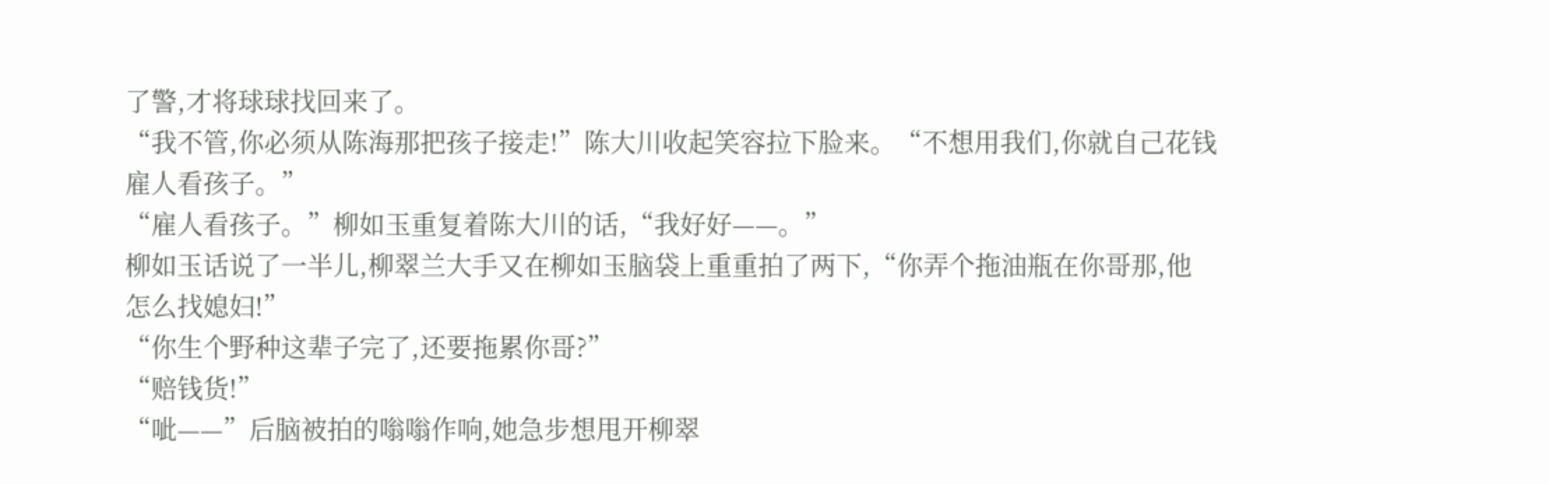了警,才将球球找回来了。
“我不管,你必须从陈海那把孩子接走!”陈大川收起笑容拉下脸来。“不想用我们,你就自己花钱雇人看孩子。”
“雇人看孩子。”柳如玉重复着陈大川的话,“我好好——。”
柳如玉话说了一半儿,柳翠兰大手又在柳如玉脑袋上重重拍了两下,“你弄个拖油瓶在你哥那,他怎么找媳妇!”
“你生个野种这辈子完了,还要拖累你哥?”
“赔钱货!”
“呲——”后脑被拍的嗡嗡作响,她急步想甩开柳翠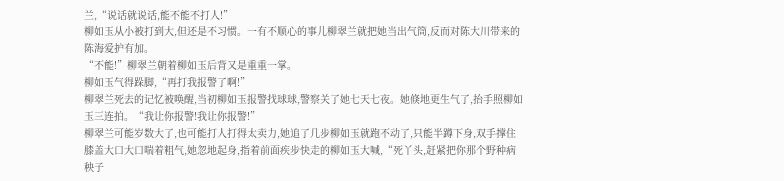兰,“说话就说话,能不能不打人!”
柳如玉从小被打到大,但还是不习惯。一有不顺心的事儿柳翠兰就把她当出气筒,反而对陈大川带来的陈海爱护有加。
“不能!”柳翠兰朝着柳如玉后背又是重重一掌。
柳如玉气得跺脚,“再打我报警了啊!”
柳翠兰死去的记忆被唤醒,当初柳如玉报警找球球,警察关了她七天七夜。她倏地更生气了,抬手照柳如玉三连拍。“我让你报警!我让你报警!”
柳翠兰可能岁数大了,也可能打人打得太卖力,她追了几步柳如玉就跑不动了,只能半蹲下身,双手撑住膝盖大口大口喘着粗气,她忽地起身,指着前面疾步快走的柳如玉大喊,“死丫头,赶紧把你那个野种病秧子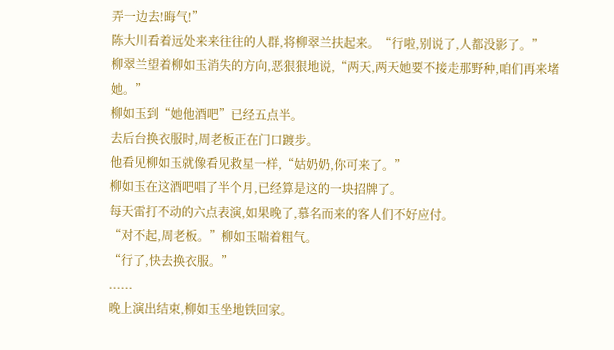弄一边去!晦气!”
陈大川看着远处来来往往的人群,将柳翠兰扶起来。“行啦,别说了,人都没影了。”
柳翠兰望着柳如玉消失的方向,恶狠狠地说,“两天,两天她要不接走那野种,咱们再来堵她。”
柳如玉到“她他酒吧”已经五点半。
去后台换衣服时,周老板正在门口踱步。
他看见柳如玉就像看见救星一样,“姑奶奶,你可来了。”
柳如玉在这酒吧唱了半个月,已经算是这的一块招牌了。
每天雷打不动的六点表演,如果晚了,慕名而来的客人们不好应付。
“对不起,周老板。”柳如玉喘着粗气。
“行了,快去换衣服。”
......
晚上演出结束,柳如玉坐地铁回家。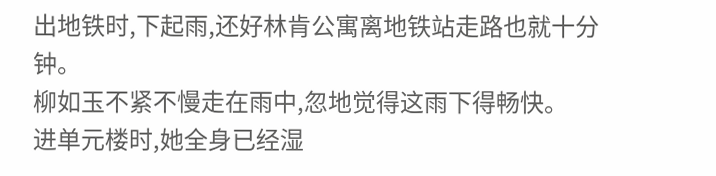出地铁时,下起雨,还好林肯公寓离地铁站走路也就十分钟。
柳如玉不紧不慢走在雨中,忽地觉得这雨下得畅快。
进单元楼时,她全身已经湿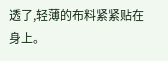透了,轻薄的布料紧紧贴在身上。